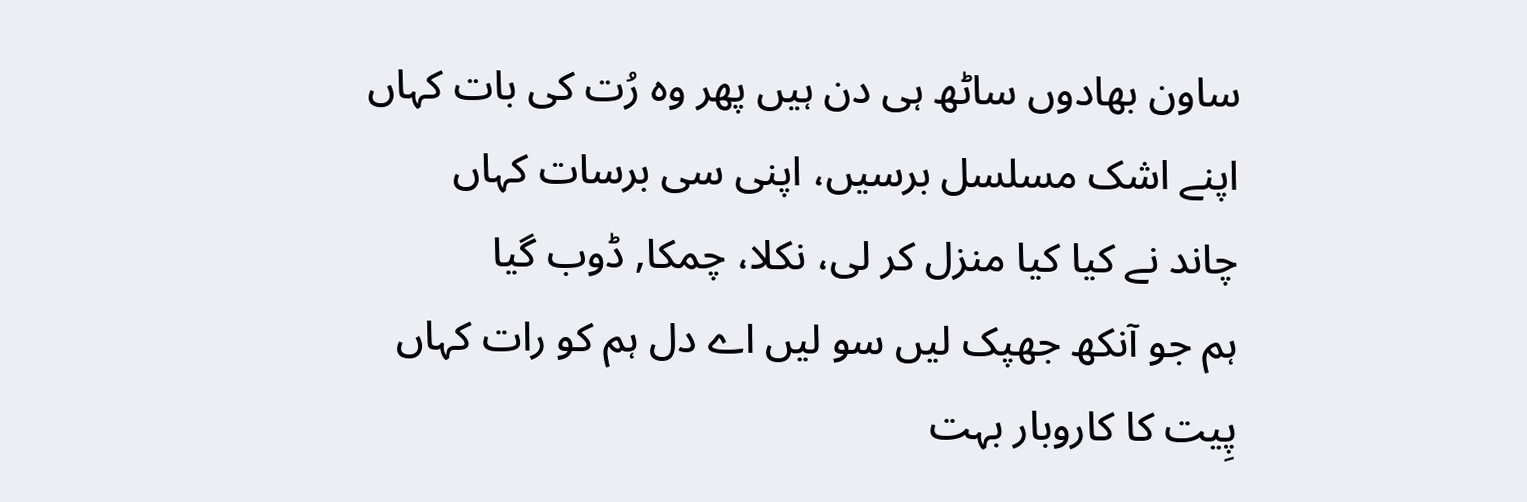ساون بھادوں ساٹھ ہی دن ہیں پھر وہ رُت کی بات کہاں
اپنے اشک مسلسل برسیں، اپنی سی برسات کہاں
چاند نے کیا کیا منزل کر لی، نکلا، چمکا, ڈوب گیا
ہم جو آنکھ جھپک لیں سو لیں اے دل ہم کو رات کہاں
پِیت کا کاروبار بہت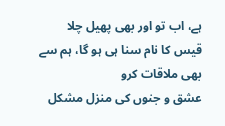ہے، اب تو اور بھی پھیل چلا
قیس کا نام سنا ہی ہو گا، ہم سے بھی ملاقات کرو
عشق و جنوں کی منزل مشکل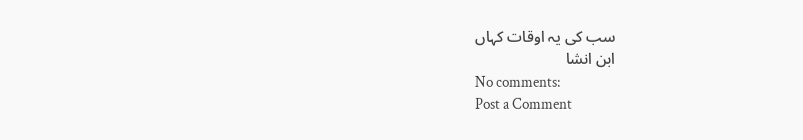سب کی یہ اوقات کہاں
ابن انشا
No comments:
Post a Comment